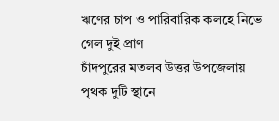ঋণের চাপ ও পারিবারিক কলহে নিভে গেল দুই প্রাণ
চাঁদপুরের মতলব উত্তর উপজেলায় পৃথক দুটি স্থানে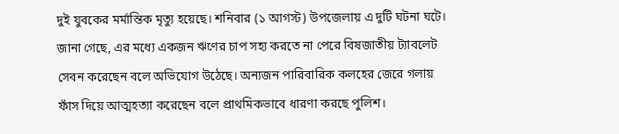দুই যুবকের মর্মান্তিক মৃত্যু হয়েছে। শনিবার (১ আগস্ট) উপজেলায় এ দুটি ঘটনা ঘটে।
জানা গেছে, এর মধ্যে একজন ঋণের চাপ সহ্য করতে না পেরে বিষজাতীয় ট্যাবলেট সেবন করেছেন বলে অভিযোগ উঠেছে। অন্যজন পারিবারিক কলহের জেরে গলায় ফাঁস দিয়ে আত্মহত্যা করেছেন বলে প্রাথমিকভাবে ধারণা করছে পুলিশ।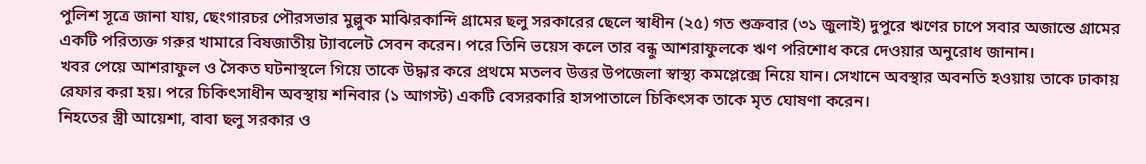পুলিশ সূত্রে জানা যায়, ছেংগারচর পৌরসভার মুল্লুক মাঝিরকান্দি গ্রামের ছলু সরকারের ছেলে স্বাধীন (২৫) গত শুক্রবার (৩১ জুলাই) দুপুরে ঋণের চাপে সবার অজান্তে গ্রামের একটি পরিত্যক্ত গরুর খামারে বিষজাতীয় ট্যাবলেট সেবন করেন। পরে তিনি ভয়েস কলে তার বন্ধু আশরাফুলকে ঋণ পরিশোধ করে দেওয়ার অনুরোধ জানান।
খবর পেয়ে আশরাফুল ও সৈকত ঘটনাস্থলে গিয়ে তাকে উদ্ধার করে প্রথমে মতলব উত্তর উপজেলা স্বাস্থ্য কমপ্লেক্সে নিয়ে যান। সেখানে অবস্থার অবনতি হওয়ায় তাকে ঢাকায় রেফার করা হয়। পরে চিকিৎসাধীন অবস্থায় শনিবার (১ আগস্ট) একটি বেসরকারি হাসপাতালে চিকিৎসক তাকে মৃত ঘোষণা করেন।
নিহতের স্ত্রী আয়েশা, বাবা ছলু সরকার ও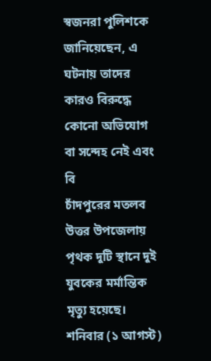স্বজনরা পুলিশকে জানিয়েছেন, এ ঘটনায় তাদের কারও বিরুদ্ধে কোনো অভিযোগ বা সন্দেহ নেই এবং বি
চাঁদপুরের মতলব উত্তর উপজেলায় পৃথক দুটি স্থানে দুই যুবকের মর্মান্তিক মৃত্যু হয়েছে। শনিবার (১ আগস্ট)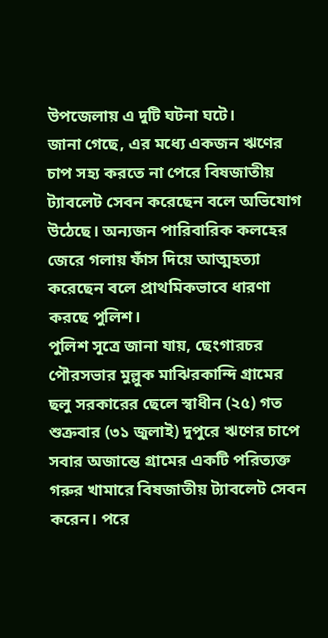উপজেলায় এ দুটি ঘটনা ঘটে।
জানা গেছে, এর মধ্যে একজন ঋণের চাপ সহ্য করতে না পেরে বিষজাতীয় ট্যাবলেট সেবন করেছেন বলে অভিযোগ উঠেছে। অন্যজন পারিবারিক কলহের জেরে গলায় ফাঁস দিয়ে আত্মহত্যা করেছেন বলে প্রাথমিকভাবে ধারণা করছে পুলিশ।
পুলিশ সূত্রে জানা যায়, ছেংগারচর পৌরসভার মুল্লুক মাঝিরকান্দি গ্রামের ছলু সরকারের ছেলে স্বাধীন (২৫) গত শুক্রবার (৩১ জুলাই) দুপুরে ঋণের চাপে সবার অজান্তে গ্রামের একটি পরিত্যক্ত গরুর খামারে বিষজাতীয় ট্যাবলেট সেবন করেন। পরে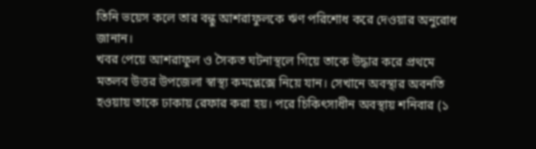তিনি ভয়েস কলে তার বন্ধু আশরাফুলকে ঋণ পরিশোধ করে দেওয়ার অনুরোধ জানান।
খবর পেয়ে আশরাফুল ও সৈকত ঘটনাস্থলে গিয়ে তাকে উদ্ধার করে প্রথমে মতলব উত্তর উপজেলা স্বাস্থ্য কমপ্লেক্সে নিয়ে যান। সেখানে অবস্থার অবনতি হওয়ায় তাকে ঢাকায় রেফার করা হয়। পরে চিকিৎসাধীন অবস্থায় শনিবার (১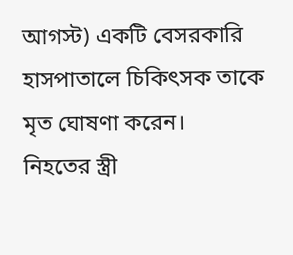আগস্ট) একটি বেসরকারি হাসপাতালে চিকিৎসক তাকে মৃত ঘোষণা করেন।
নিহতের স্ত্রী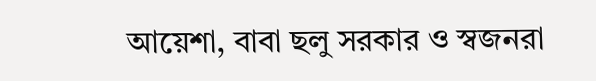আয়েশা, বাবা ছলু সরকার ও স্বজনরা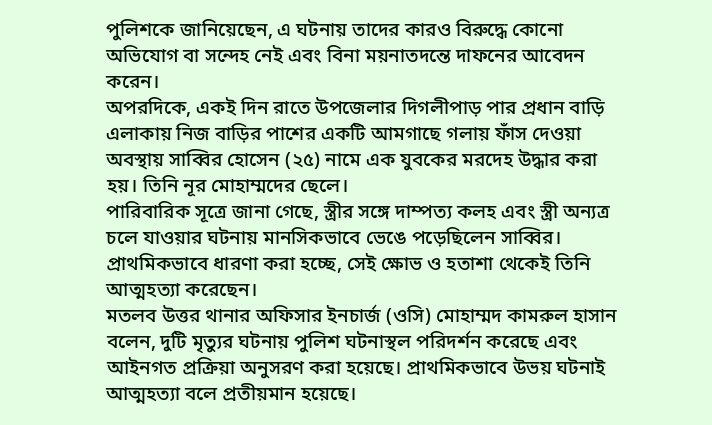পুলিশকে জানিয়েছেন, এ ঘটনায় তাদের কারও বিরুদ্ধে কোনো অভিযোগ বা সন্দেহ নেই এবং বিনা ময়নাতদন্তে দাফনের আবেদন করেন।
অপরদিকে, একই দিন রাতে উপজেলার দিগলীপাড় পার প্রধান বাড়ি এলাকায় নিজ বাড়ির পাশের একটি আমগাছে গলায় ফাঁস দেওয়া অবস্থায় সাব্বির হোসেন (২৫) নামে এক যুবকের মরদেহ উদ্ধার করা হয়। তিনি নূর মোহাম্মদের ছেলে।
পারিবারিক সূত্রে জানা গেছে, স্ত্রীর সঙ্গে দাম্পত্য কলহ এবং স্ত্রী অন্যত্র চলে যাওয়ার ঘটনায় মানসিকভাবে ভেঙে পড়েছিলেন সাব্বির। প্রাথমিকভাবে ধারণা করা হচ্ছে, সেই ক্ষোভ ও হতাশা থেকেই তিনি আত্মহত্যা করেছেন।
মতলব উত্তর থানার অফিসার ইনচার্জ (ওসি) মোহাম্মদ কামরুল হাসান বলেন, দুটি মৃত্যুর ঘটনায় পুলিশ ঘটনাস্থল পরিদর্শন করেছে এবং আইনগত প্রক্রিয়া অনুসরণ করা হয়েছে। প্রাথমিকভাবে উভয় ঘটনাই আত্মহত্যা বলে প্রতীয়মান হয়েছে।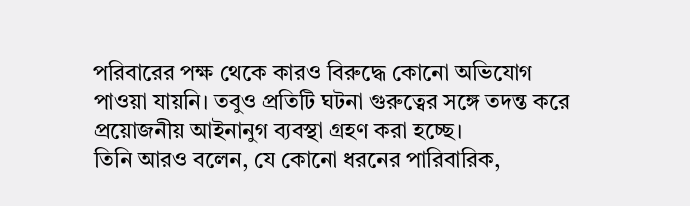পরিবারের পক্ষ থেকে কারও বিরুদ্ধে কোনো অভিযোগ পাওয়া যায়নি। তবুও প্রতিটি ঘটনা গুরুত্বের সঙ্গে তদন্ত করে প্রয়োজনীয় আইনানুগ ব্যবস্থা গ্রহণ করা হচ্ছে।
তিনি আরও বলেন, যে কোনো ধরনের পারিবারিক,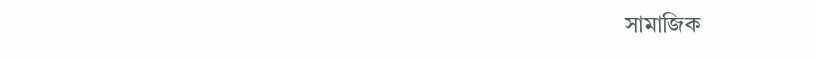সামাজিক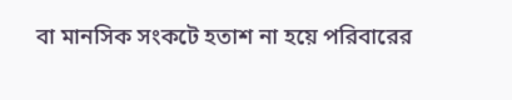বা মানসিক সংকটে হতাশ না হয়ে পরিবারের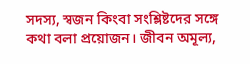সদস্য, স্বজন কিংবা সংশ্লিষ্টদের সঙ্গে কথা বলা প্রয়োজন। জীবন অমূল্য,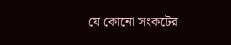যে কোনো সংকটের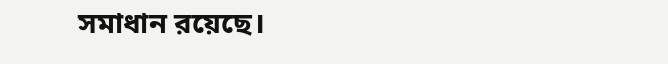সমাধান রয়েছে।